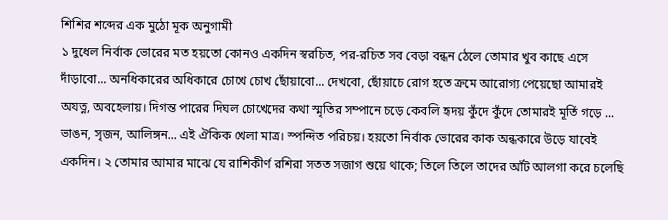শিশির শব্দের এক মুঠো মূক অনুগামী
১ দুধেল নির্বাক ভোরের মত হয়তো কোনও একদিন স্বরচিত, পর-রচিত সব বেড়া বন্ধন ঠেলে তোমার খুব কাছে এসে দাঁড়াবো... অনধিকারের অধিকারে চোখে চোখ ছোঁয়াবো... দেখবো, ছোঁয়াচে রোগ হতে ক্রমে আরোগ্য পেয়েছো আমারই অযত্ন, অবহেলায়। দিগন্ত পারের দিঘল চোখেদের কথা স্মৃতির সম্পানে চড়ে কেবলি হৃদয় কুঁদে কুঁদে তোমারই মূর্তি গড়ে ... ভাঙন, সৃজন, আলিঙ্গন... এই ঐকিক খেলা মাত্র। স্পন্দিত পরিচয়। হয়তো নির্বাক ভোরের কাক অন্ধকারে উড়ে যাবেই একদিন। ২ তোমার আমার মাঝে যে রাশিকীর্ণ রশিরা সতত সজাগ শুয়ে থাকে; তিলে তিলে তাদের আঁট আলগা করে চলেছি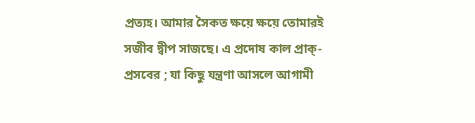প্রত্যহ। আমার সৈকত ক্ষয়ে ক্ষয়ে তোমারই সজীব দ্বীপ সাজছে। এ প্রদোষ কাল প্রাক্-প্রসবের ; যা কিছু যন্ত্রণা আসলে আগামী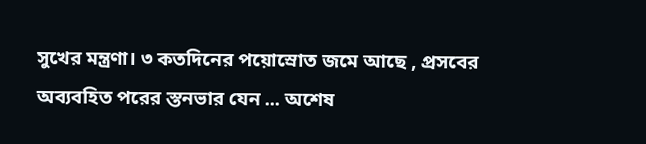সুখের মন্ত্রণা। ৩ কতদিনের পয়োস্রোত জমে আছে , প্রসবের অব্যবহিত পরের স্তনভার যেন ... অশেষ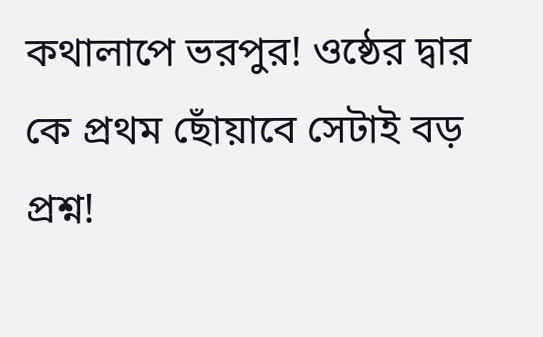কথালাপে ভরপুর! ওষ্ঠের দ্বার কে প্রথম ছোঁয়াবে সেটাই বড় প্রশ্ন!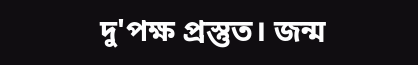দু'পক্ষ প্রস্তুত। জন্ম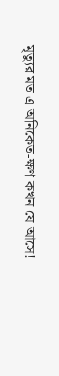মৃত্যুর মত এ অনিকেত-ক্ষণ কখন যে আসে!